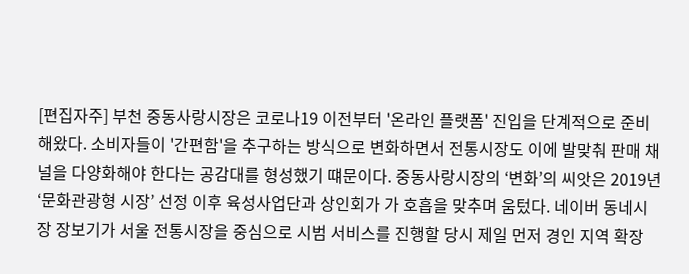[편집자주] 부천 중동사랑시장은 코로나19 이전부터 '온라인 플랫폼' 진입을 단계적으로 준비해왔다. 소비자들이 '간편함'을 추구하는 방식으로 변화하면서 전통시장도 이에 발맞춰 판매 채널을 다양화해야 한다는 공감대를 형성했기 떄문이다. 중동사랑시장의 ‘변화’의 씨앗은 2019년 ‘문화관광형 시장’ 선정 이후 육성사업단과 상인회가 가 호흡을 맞추며 움텄다. 네이버 동네시장 장보기가 서울 전통시장을 중심으로 시범 서비스를 진행할 당시 제일 먼저 경인 지역 확장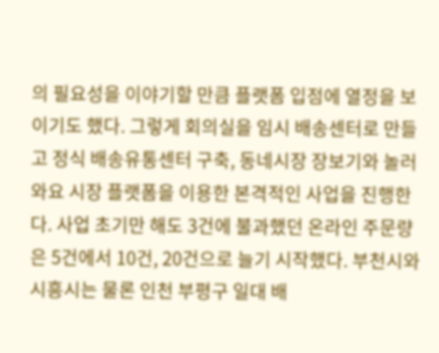의 필요성을 이야기할 만큼 플랫폼 입점에 열정을 보이기도 했다. 그렇게 회의실을 임시 배송센터로 만들고 정식 배송유통센터 구축, 동네시장 장보기와 놀러와요 시장 플랫폼을 이용한 본격적인 사업을 진행한다. 사업 초기만 해도 3건에 불과했던 온라인 주문량은 5건에서 10건, 20건으로 늘기 시작했다. 부천시와 시흥시는 물론 인천 부평구 일대 배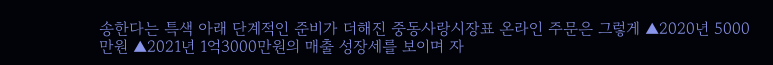송한다는 특색 아래 단계적인 준비가 더해진 중동사랑시장표 온라인 주문은 그렇게 ▲2020년 5000만원 ▲2021년 1억3000만원의 매출 성장세를 보이며 자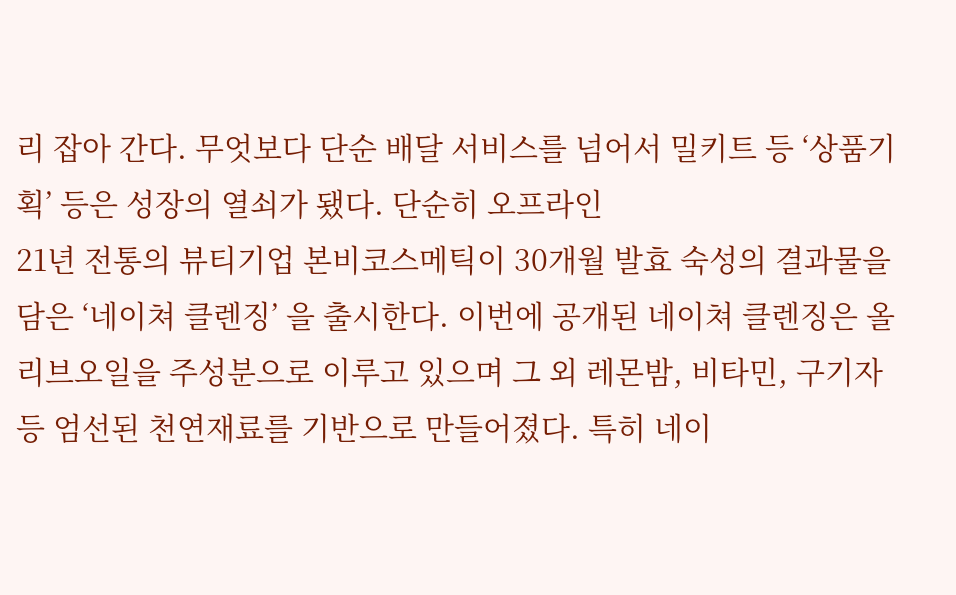리 잡아 간다. 무엇보다 단순 배달 서비스를 넘어서 밀키트 등 ‘상품기획’ 등은 성장의 열쇠가 됐다. 단순히 오프라인
21년 전통의 뷰티기업 본비코스메틱이 30개월 발효 숙성의 결과물을 담은 ‘네이쳐 클렌징’ 을 출시한다. 이번에 공개된 네이쳐 클렌징은 올리브오일을 주성분으로 이루고 있으며 그 외 레몬밤, 비타민, 구기자 등 엄선된 천연재료를 기반으로 만들어졌다. 특히 네이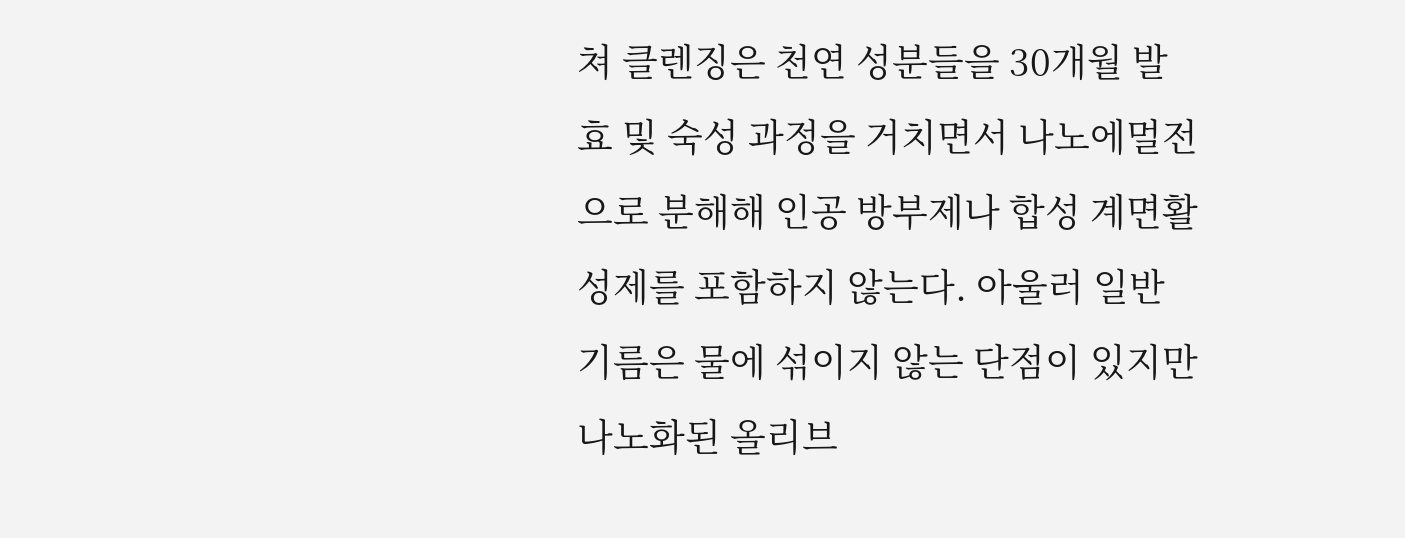쳐 클렌징은 천연 성분들을 30개월 발효 및 숙성 과정을 거치면서 나노에멀전으로 분해해 인공 방부제나 합성 계면활성제를 포함하지 않는다. 아울러 일반 기름은 물에 섞이지 않는 단점이 있지만 나노화된 올리브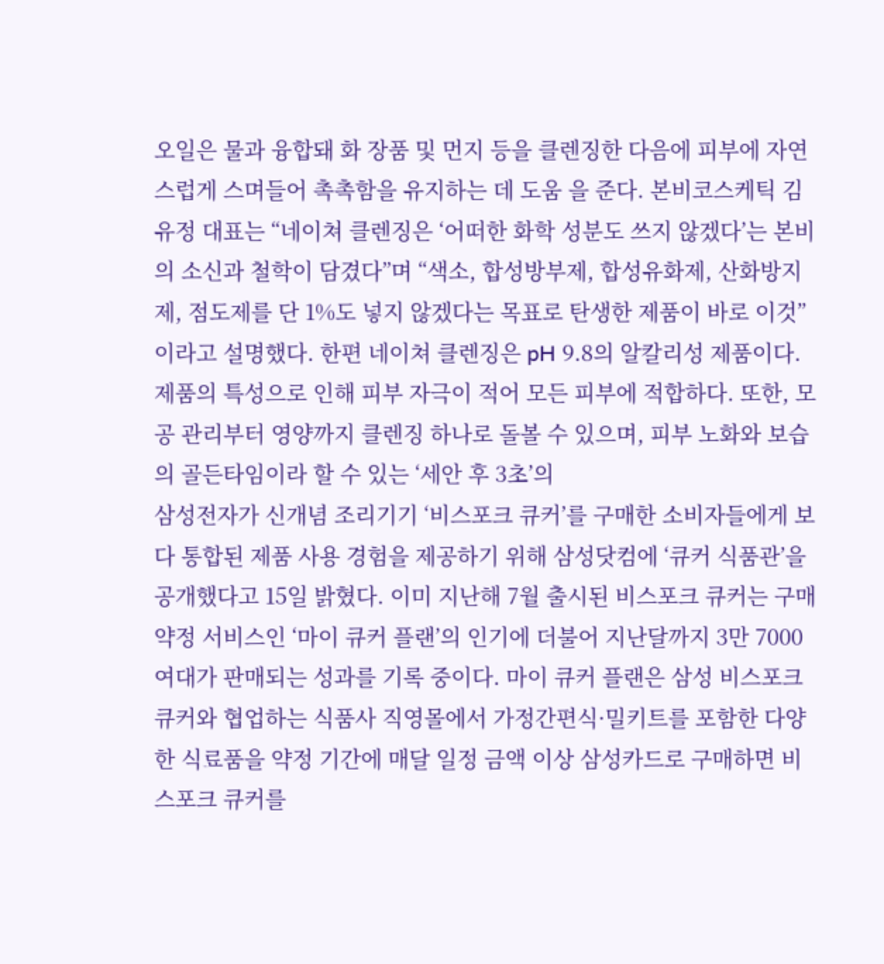오일은 물과 융합돼 화 장품 및 먼지 등을 클렌징한 다음에 피부에 자연스럽게 스며들어 촉촉함을 유지하는 데 도움 을 준다. 본비코스케틱 김유정 대표는 “네이쳐 클렌징은 ‘어떠한 화학 성분도 쓰지 않겠다’는 본비의 소신과 철학이 담겼다”며 “색소, 합성방부제, 합성유화제, 산화방지제, 점도제를 단 1%도 넣지 않겠다는 목표로 탄생한 제품이 바로 이것”이라고 설명했다. 한편 네이쳐 클렌징은 pH 9.8의 알칼리성 제품이다. 제품의 특성으로 인해 피부 자극이 적어 모든 피부에 적합하다. 또한, 모공 관리부터 영양까지 클렌징 하나로 돌볼 수 있으며, 피부 노화와 보습의 골든타임이라 할 수 있는 ‘세안 후 3초’의
삼성전자가 신개념 조리기기 ‘비스포크 큐커’를 구매한 소비자들에게 보다 통합된 제품 사용 경험을 제공하기 위해 삼성닷컴에 ‘큐커 식품관’을 공개했다고 15일 밝혔다. 이미 지난해 7월 출시된 비스포크 큐커는 구매 약정 서비스인 ‘마이 큐커 플랜’의 인기에 더불어 지난달까지 3만 7000여대가 판매되는 성과를 기록 중이다. 마이 큐커 플랜은 삼성 비스포크 큐커와 협업하는 식품사 직영몰에서 가정간편식·밀키트를 포함한 다양한 식료품을 약정 기간에 매달 일정 금액 이상 삼성카드로 구매하면 비스포크 큐커를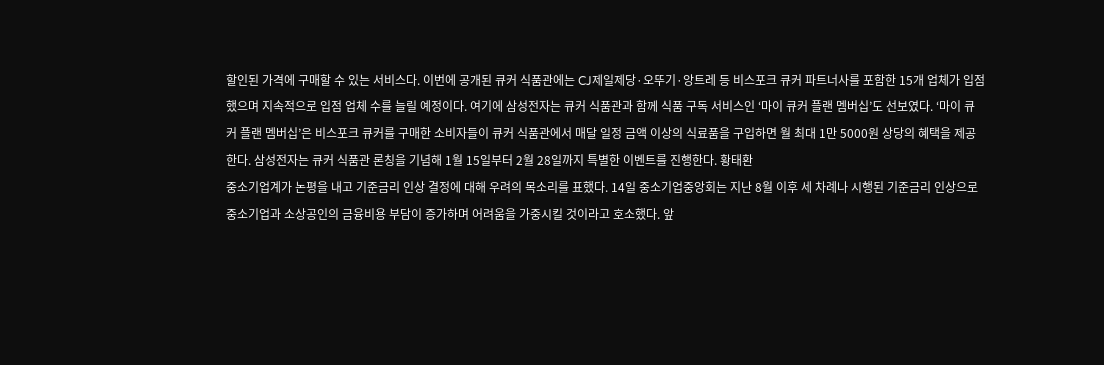할인된 가격에 구매할 수 있는 서비스다. 이번에 공개된 큐커 식품관에는 CJ제일제당·오뚜기·앙트레 등 비스포크 큐커 파트너사를 포함한 15개 업체가 입점했으며 지속적으로 입점 업체 수를 늘릴 예정이다. 여기에 삼성전자는 큐커 식품관과 함께 식품 구독 서비스인 ‘마이 큐커 플랜 멤버십’도 선보였다. ‘마이 큐커 플랜 멤버십’은 비스포크 큐커를 구매한 소비자들이 큐커 식품관에서 매달 일정 금액 이상의 식료품을 구입하면 월 최대 1만 5000원 상당의 혜택을 제공한다. 삼성전자는 큐커 식품관 론칭을 기념해 1월 15일부터 2월 28일까지 특별한 이벤트를 진행한다. 황태환
중소기업계가 논평을 내고 기준금리 인상 결정에 대해 우려의 목소리를 표했다. 14일 중소기업중앙회는 지난 8월 이후 세 차례나 시행된 기준금리 인상으로 중소기업과 소상공인의 금융비용 부담이 증가하며 어려움을 가중시킬 것이라고 호소했다. 앞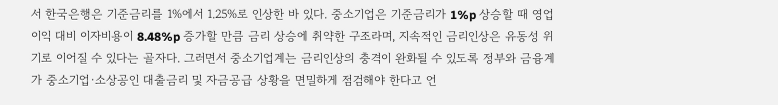서 한국은행은 기준금리를 1%에서 1.25%로 인상한 바 있다. 중소기업은 기준금리가 1%p 상승할 때 영업이익 대비 이자비용이 8.48%p 증가할 만큼 금리 상승에 취약한 구조라며, 지속적인 금리인상은 유동성 위기로 이어질 수 있다는 골자다. 그러면서 중소기업계는 금리인상의 충격이 완화될 수 있도록 정부와 금융계가 중소기업·소상공인 대출금리 및 자금공급 상황을 면밀하게 점검해야 한다고 언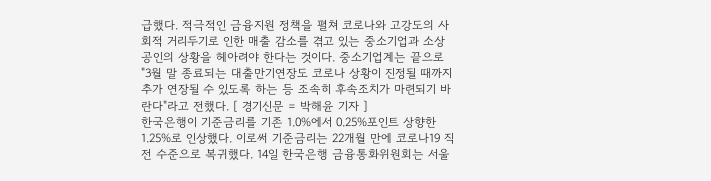급했다. 적극적인 금융지원 정책을 펼쳐 코로나와 고강도의 사회적 거리두기로 인한 매출 감소를 겪고 있는 중소기업과 소상공인의 상황을 헤아려야 한다는 것이다. 중소기업계는 끝으로 "3월 말 종료되는 대출만기연장도 코로나 상황이 진정될 때까지 추가 연장될 수 있도록 하는 등 조속히 후속조치가 마련되기 바란다"라고 전했다. [ 경기신문 = 박해윤 기자 ]
한국은행이 기준금리를 기존 1.0%에서 0.25%포인트 상향한 1.25%로 인상했다. 이로써 기준금리는 22개월 만에 코로나19 직전 수준으로 복귀했다. 14일 한국은행 금융통화위원회는 서울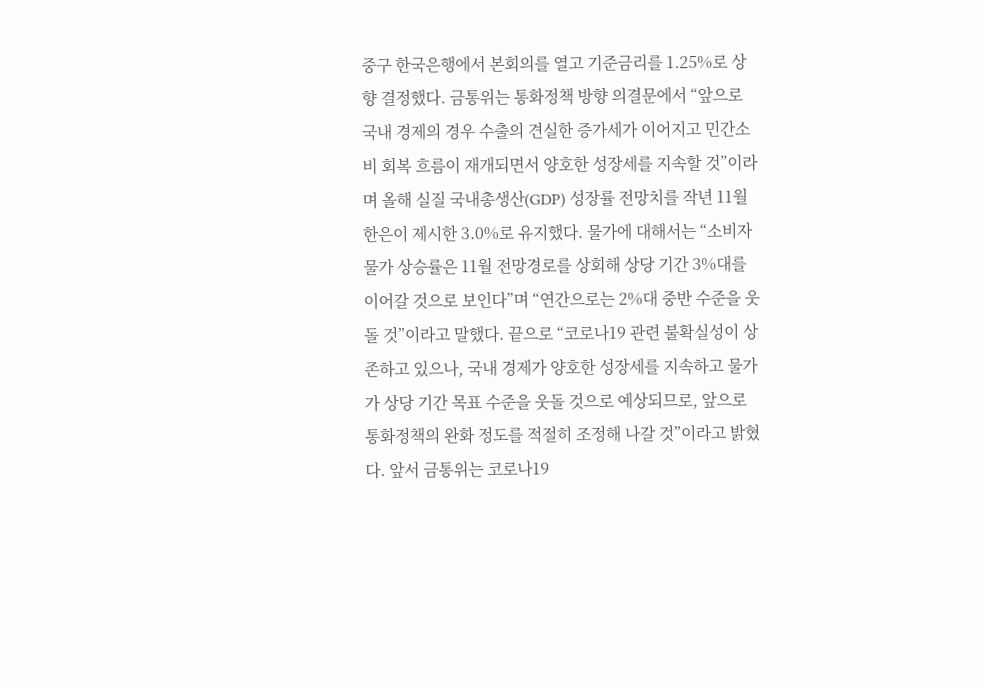중구 한국은행에서 본회의를 열고 기준금리를 1.25%로 상향 결정했다. 금통위는 통화정책 방향 의결문에서 “앞으로 국내 경제의 경우 수출의 견실한 증가세가 이어지고 민간소비 회복 흐름이 재개되면서 양호한 성장세를 지속할 것”이라며 올해 실질 국내총생산(GDP) 성장률 전망치를 작년 11월 한은이 제시한 3.0%로 유지했다. 물가에 대해서는 “소비자물가 상승률은 11월 전망경로를 상회해 상당 기간 3%대를 이어갈 것으로 보인다”며 “연간으로는 2%대 중반 수준을 웃돌 것”이라고 말했다. 끝으로 “코로나19 관련 불확실성이 상존하고 있으나, 국내 경제가 양호한 성장세를 지속하고 물가가 상당 기간 목표 수준을 웃돌 것으로 예상되므로, 앞으로 통화정책의 완화 정도를 적절히 조정해 나갈 것”이라고 밝혔다. 앞서 금통위는 코로나19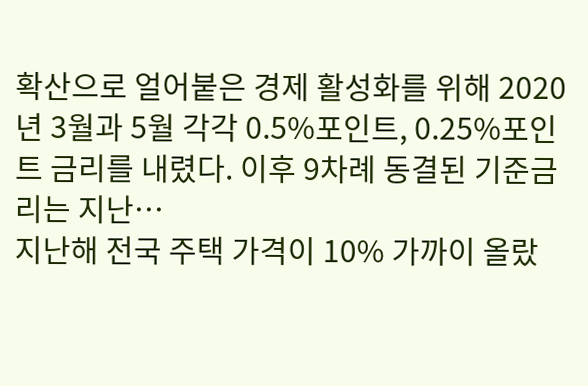확산으로 얼어붙은 경제 활성화를 위해 2020년 3월과 5월 각각 0.5%포인트, 0.25%포인트 금리를 내렸다. 이후 9차례 동결된 기준금리는 지난…
지난해 전국 주택 가격이 10% 가까이 올랐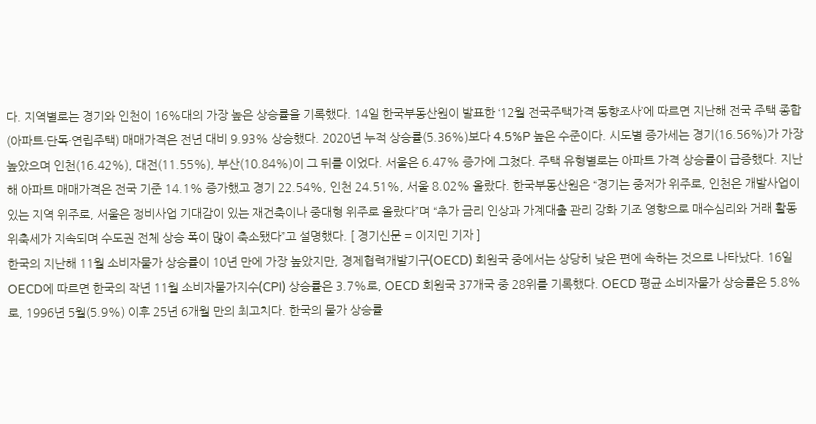다. 지역별로는 경기와 인천이 16%대의 가장 높은 상승률을 기록했다. 14일 한국부동산원이 발표한 ‘12월 전국주택가격 동향조사’에 따르면 지난해 전국 주택 종합(아파트·단독·연립주택) 매매가격은 전년 대비 9.93% 상승했다. 2020년 누적 상승률(5.36%)보다 4.5%P 높은 수준이다. 시도별 증가세는 경기(16.56%)가 가장 높았으며 인천(16.42%), 대전(11.55%), 부산(10.84%)이 그 뒤를 이었다. 서울은 6.47% 증가에 그쳤다. 주택 유형별로는 아파트 가격 상승률이 급증했다. 지난해 아파트 매매가격은 전국 기준 14.1% 증가했고 경기 22.54%, 인천 24.51%, 서울 8.02% 올랐다. 한국부동산원은 “경기는 중저가 위주로, 인천은 개발사업이 있는 지역 위주로, 서울은 정비사업 기대감이 있는 재건축이나 중대형 위주로 올랐다”며 “추가 금리 인상과 가계대출 관리 강화 기조 영향으로 매수심리와 거래 활동 위축세가 지속되며 수도권 전체 상승 폭이 많이 축소됐다”고 설명했다. [ 경기신문 = 이지민 기자 ]
한국의 지난해 11월 소비자물가 상승률이 10년 만에 가장 높았지만, 경제협력개발기구(OECD) 회원국 중에서는 상당히 낮은 편에 속하는 것으로 나타났다. 16일 OECD에 따르면 한국의 작년 11월 소비자물가지수(CPI) 상승률은 3.7%로, OECD 회원국 37개국 중 28위를 기록했다. OECD 평균 소비자물가 상승률은 5.8%로, 1996년 5월(5.9%) 이후 25년 6개월 만의 최고치다. 한국의 물가 상승률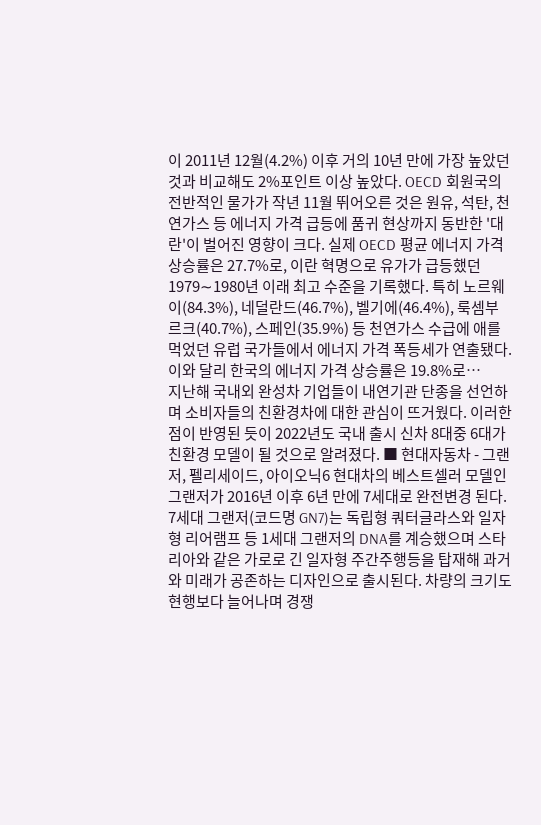이 2011년 12월(4.2%) 이후 거의 10년 만에 가장 높았던 것과 비교해도 2%포인트 이상 높았다. OECD 회원국의 전반적인 물가가 작년 11월 뛰어오른 것은 원유, 석탄, 천연가스 등 에너지 가격 급등에 품귀 현상까지 동반한 '대란'이 벌어진 영향이 크다. 실제 OECD 평균 에너지 가격 상승률은 27.7%로, 이란 혁명으로 유가가 급등했던 1979∼1980년 이래 최고 수준을 기록했다. 특히 노르웨이(84.3%), 네덜란드(46.7%), 벨기에(46.4%), 룩셈부르크(40.7%), 스페인(35.9%) 등 천연가스 수급에 애를 먹었던 유럽 국가들에서 에너지 가격 폭등세가 연출됐다. 이와 달리 한국의 에너지 가격 상승률은 19.8%로…
지난해 국내외 완성차 기업들이 내연기관 단종을 선언하며 소비자들의 친환경차에 대한 관심이 뜨거웠다. 이러한 점이 반영된 듯이 2022년도 국내 출시 신차 8대중 6대가 친환경 모델이 될 것으로 알려졌다. ■ 현대자동차 - 그랜저, 펠리세이드, 아이오닉6 현대차의 베스트셀러 모델인 그랜저가 2016년 이후 6년 만에 7세대로 완전변경 된다. 7세대 그랜저(코드명 GN7)는 독립형 쿼터글라스와 일자형 리어램프 등 1세대 그랜저의 DNA를 계승했으며 스타리아와 같은 가로로 긴 일자형 주간주행등을 탑재해 과거와 미래가 공존하는 디자인으로 출시된다. 차량의 크기도 현행보다 늘어나며 경쟁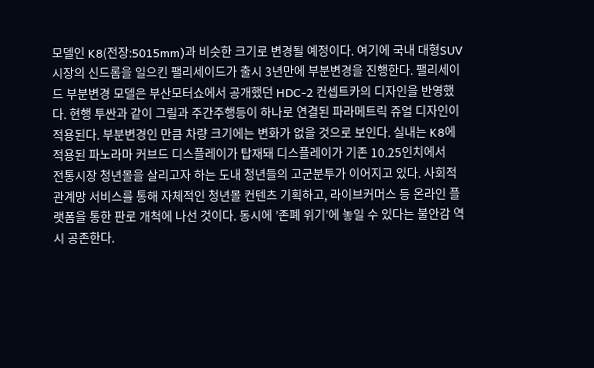모델인 K8(전장:5015mm)과 비슷한 크기로 변경될 예정이다. 여기에 국내 대형SUV 시장의 신드롬을 일으킨 팰리세이드가 출시 3년만에 부분변경을 진행한다. 팰리세이드 부분변경 모델은 부산모터쇼에서 공개했던 HDC-2 컨셉트카의 디자인을 반영했다. 현행 투싼과 같이 그릴과 주간주행등이 하나로 연결된 파라메트릭 쥬얼 디자인이 적용된다. 부분변경인 만큼 차량 크기에는 변화가 없을 것으로 보인다. 실내는 K8에 적용된 파노라마 커브드 디스플레이가 탑재돼 디스플레이가 기존 10.25인치에서
전통시장 청년몰을 살리고자 하는 도내 청년들의 고군분투가 이어지고 있다. 사회적관계망 서비스를 통해 자체적인 청년몰 컨텐츠 기획하고, 라이브커머스 등 온라인 플랫폼을 통한 판로 개척에 나선 것이다. 동시에 ’존폐 위기’에 놓일 수 있다는 불안감 역시 공존한다.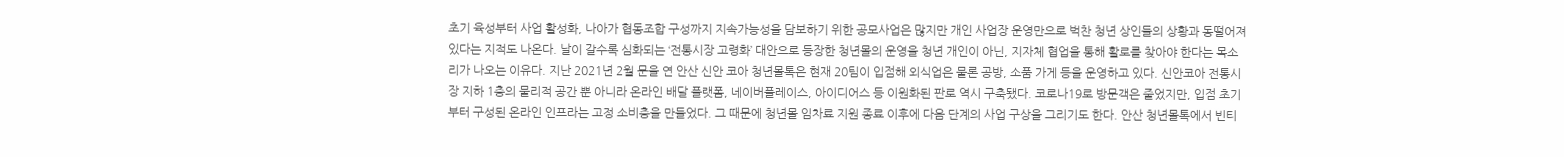초기 육성부터 사업 활성화, 나아가 협동조합 구성까지 지속가능성을 담보하기 위한 공모사업은 많지만 개인 사업장 운영만으로 벅찬 청년 상인들의 상황과 동떨어져 있다는 지적도 나온다. 날이 갈수록 심화되는 ‘전통시장 고령화’ 대안으로 등장한 청년몰의 운영을 청년 개인이 아닌, 지자체 협업을 통해 활로를 찾아야 한다는 목소리가 나오는 이유다. 지난 2021년 2월 문을 연 안산 신안 코아 청년몰톡은 현재 20팀이 입점해 외식업은 물론 공방, 소품 가게 등을 운영하고 있다. 신안코아 전통시장 지하 1층의 물리적 공간 뿐 아니라 온라인 배달 플랫폼, 네이버플레이스, 아이디어스 등 이원화된 판로 역시 구축됐다. 코로나19로 방문객은 줄었지만, 입점 초기부터 구성된 온라인 인프라는 고정 소비층을 만들었다. 그 때문에 청년몰 임차료 지원 종료 이후에 다음 단계의 사업 구상을 그리기도 한다. 안산 청년몰톡에서 빈티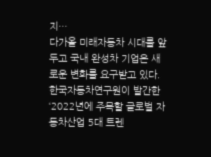지…
다가올 미래자동차 시대를 앞두고 국내 완성차 기업은 새로운 변화를 요구받고 있다. 한국자동차연구원이 발간한 ‘2022년에 주목할 글로벌 자동차산업 5대 트렌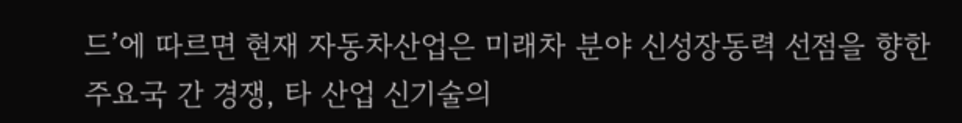드’에 따르면 현재 자동차산업은 미래차 분야 신성장동력 선점을 향한 주요국 간 경쟁, 타 산업 신기술의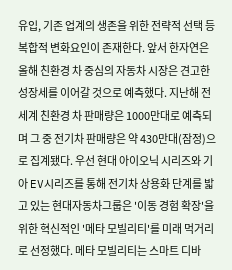유입, 기존 업계의 생존을 위한 전략적 선택 등 복합적 변화요인이 존재한다. 앞서 한자연은 올해 친환경 차 중심의 자동차 시장은 견고한 성장세를 이어갈 것으로 예측했다. 지난해 전 세계 친환경 차 판매량은 1000만대로 예측되며 그 중 전기차 판매량은 약 430만대(잠정)으로 집계됐다. 우선 현대 아이오닉 시리즈와 기아 EV시리즈를 통해 전기차 상용화 단계를 밟고 있는 현대자동차그룹은 '이동 경험 확장'을 위한 혁신적인 '메타 모빌리티'를 미래 먹거리로 선정했다. 메타 모빌리티는 스마트 디바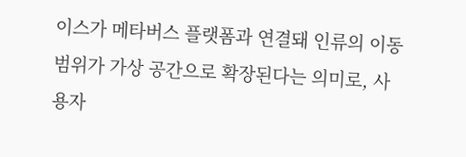이스가 메타버스 플랫폼과 연결돼 인류의 이동 범위가 가상 공간으로 확장된다는 의미로, 사용자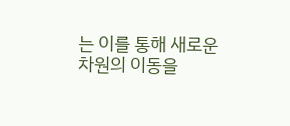는 이를 통해 새로운 차원의 이동을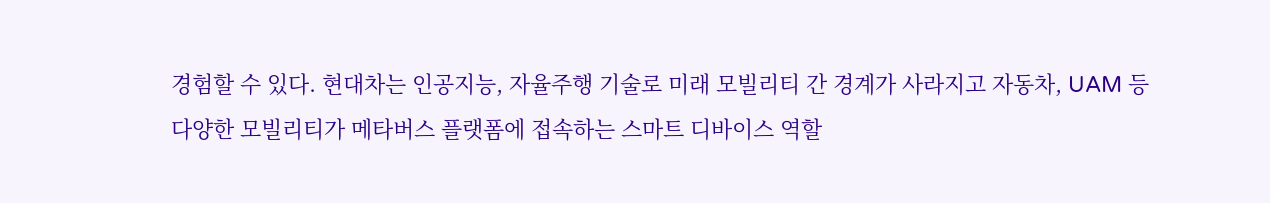경험할 수 있다. 현대차는 인공지능, 자율주행 기술로 미래 모빌리티 간 경계가 사라지고 자동차, UAM 등 다양한 모빌리티가 메타버스 플랫폼에 접속하는 스마트 디바이스 역할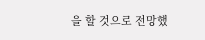을 할 것으로 전망했